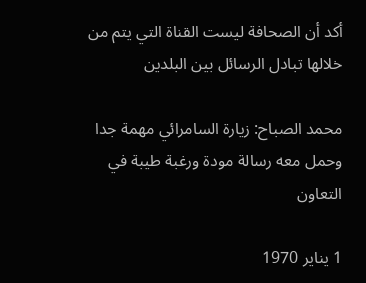أكد أن الصحافة ليست القناة التي يتم من خلالها تبادل الرسائل بين البلدين

محمد الصباح: زيارة السامرائي مهمة جدا وحمل معه رسالة مودة ورغبة طيبة في التعاون

1 يناير 1970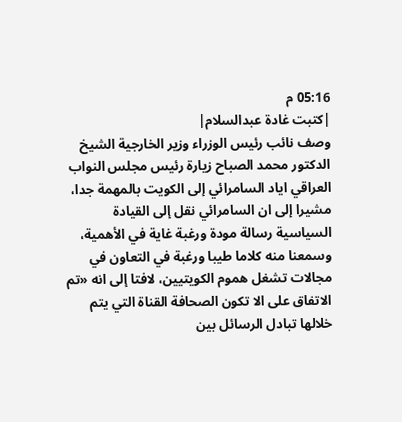05:16 م
|كتبت غادة عبدالسلام|
وصف نائب رئيس الوزراء وزير الخارجية الشيخ الدكتور محمد الصباح زيارة رئيس مجلس النواب العراقي اياد السامرائي إلى الكويت بالمهمة جدا، مشيرا إلى ان السامرائي نقل إلى القيادة السياسية رسالة مودة ورغبة غاية في الأهمية، وسمعنا منه كلاما طيبا ورغبة في التعاون في مجالات تشغل هموم الكويتيين، لافتا إلى انه «تم الاتفاق على الا تكون الصحافة القناة التي يتم خلالها تبادل الرسائل بين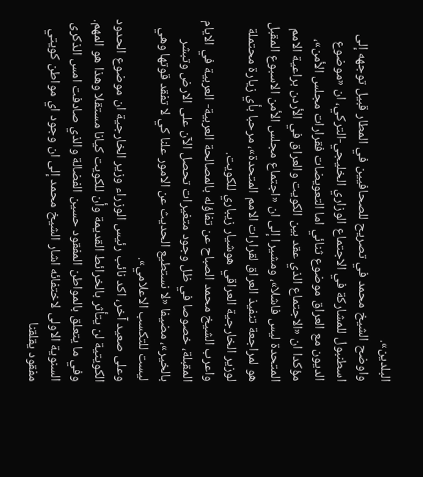البلدين».
واوضح الشيخ محمد في تصريح للصحافيين في المطار قبيل توجهه إلى اسطنبول للمشاركة في الاجتماع الوزاري الخليجي-التركي، ان «موضوع الديون مع العراق موضوع ثنائي اما التعويضات فقرارات مجلس الأمن»، مؤكدا ان «الاجتماع الذي عقد بين الكويت والعراق في الأردن براعية الامم المتحدة ليس فاشلا»، ومشيرا إلى ان «اجتماع مجلس الأمن الاسبوع المقبل هو لمراجعة تنفيذ العراق لقرارات الامم المتحدة»، مرحبا بأي زيارة محتملة لوزير الخارجية العراقي هوشيار زيباري للكويت.
واعرب الشيخ محمد الصباح عن تفاؤله بالمصالحة العربية- العربية في الايام المقبلة، خصوصا في ظل وجود متغيرات تحصل الآن على الارض وتبشر بالخير»، مضيفا «لا نستطيع الحديث عن الامور علنا كي لا تفقد قوتها وهي ليست للتكسب الاعلامي».
وعلى صعيد آخر، اكد نائب رئيس الوزراء وزير الخارجية ان موضوع الحدود الكويتية لن يتأثر بالخرائط القديمة وأن للكويت كيانا مستقلا وهذا هو المهم.
وفي ما يتعلق بالمواطن المفقود حسين الفضالة والذي صادفت امس الذكرى السنوية الاولى لاختفائه اشار الشيخ محمد إلى ان وجود اي مواطن كويتي مفقود يقلقنا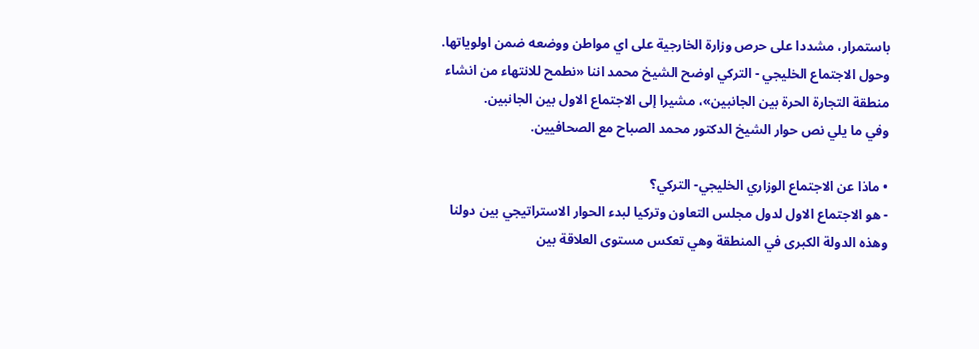باستمرار، مشددا على حرص وزارة الخارجية على اي مواطن ووضعه ضمن اولوياتها.
وحول الاجتماع الخليجي - التركي اوضح الشيخ محمد اننا «نطمح للانتهاء من انشاء منطقة التجارة الحرة بين الجانبين»، مشيرا إلى الاجتماع الاول بين الجانبين.
وفي ما يلي نص حوار الشيخ الدكتور محمد الصباح مع الصحافيين.

• ماذا عن الاجتماع الوزاري الخليجي- التركي؟
- هو الاجتماع الاول لدول مجلس التعاون وتركيا لبدء الحوار الاستراتيجي بين دولنا وهذه الدولة الكبرى في المنطقة وهي تعكس مستوى العلاقة بين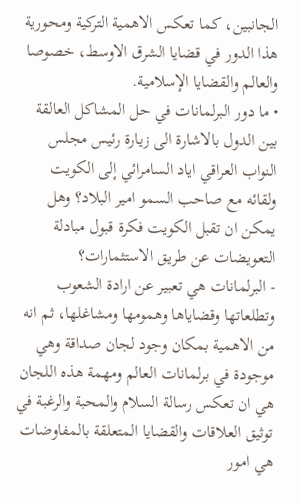الجانبين، كما تعكس الاهمية التركية ومحورية هذا الدور في قضايا الشرق الاوسط، خصوصا والعالم والقضايا الإسلامية.
• ما دور البرلمانات في حل المشاكل العالقة بين الدول بالاشارة الى زيارة رئيس مجلس النواب العراقي اياد السامرائي إلى الكويت ولقائه مع صاحب السمو امير البلاد؟ وهل يمكن ان تقبل الكويت فكرة قبول مبادلة التعويضات عن طريق الاستثمارات؟
- البرلمانات هي تعبير عن ارادة الشعوب وتطلعاتها وقضاياها وهمومها ومشاغلها، ثم انه من الاهمية بمكان وجود لجان صداقة وهي موجودة في برلمانات العالم ومهمة هذه اللجان هي ان تعكس رسالة السلام والمحبة والرغبة في توثيق العلاقات والقضايا المتعلقة بالمفاوضات هي امور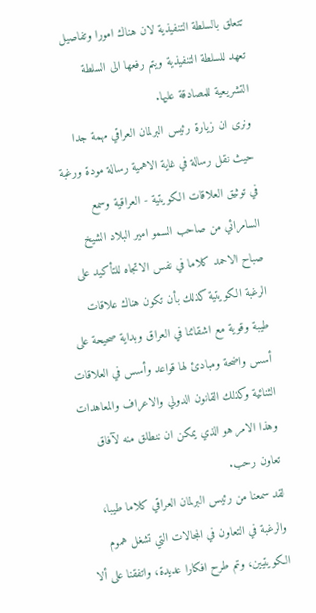تتعلق بالسلطة التنفيذية لان هناك امورا وتفاصيل تعهد للسلطة التنفيذية ويتم رفعها الى السلطة التشريعية للمصادقة عليها.
ونرى ان زيارة رئيس البرلمان العراقي مهمة جدا حيث نقل رسالة في غاية الاهمية رسالة مودة ورغبة في توثيق العلاقات الكويتية - العراقية وسمع السامرائي من صاحب السمو امير البلاد الشيخ صباح الاحمد كلاما في نفس الاتجاه للتأكيد على الرغبة الكويتية كذلك بأن تكون هناك علاقات طيبة وقوية مع اشقائنا في العراق وبداية صحيحة على أسس واضحة ومبادئ لها قواعد وأسس في العلاقات الثنائية وكذلك القانون الدولي والاعراف والمعاهدات وهذا الامر هو الذي يمكن ان ننطلق منه لآفاق تعاون رحب.
لقد سمعنا من رئيس البرلمان العراقي كلاما طيبا، والرغبة في التعاون في المجالات التي تشغل هموم الكويتيين، وتم طرح افكارا عديدة، واتفقنا على ألا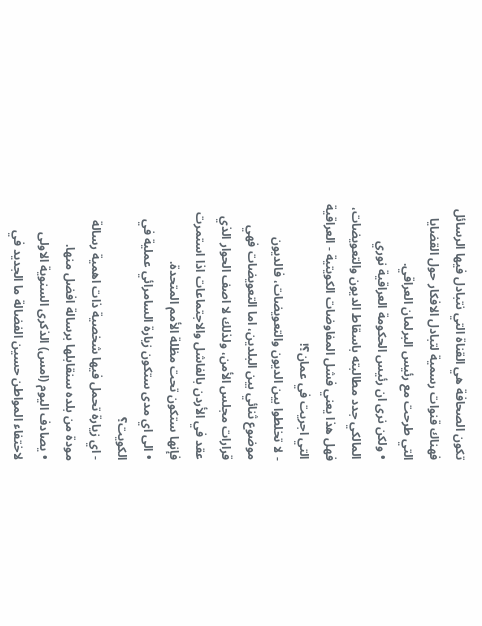تكون الصحافة هي القناة التي نتبادل فيها الرسائل فهناك قنوات رسمية لتبادل الافكار حول القضايا التي طرحت مع رئيس البرلمان العراقي.
• ولكن نرى ان رئيس الحكومة العراقية نوري المالكي جدد مطالبته باسقاط الديون والتعويضات، فهل هذا يعني فشل المفاوضات الكويتية - العراقية التي اجريت في عمان؟!
- لا تخلطوا بين الديون والتعويضات، فالديون موضوع ثنائي بين البلدين، اما التعويضات فهي قرارات مجلس الأمن، ولذلك لا اصف الحوار الذي عقد في الأردن بالفاشل والاجتماعات اذا استمرت فإنها ستكون تحت مظلة الأمم المتحدة.
• الى اي مدى ستكون زيارة السامرائي عملية في الكويت؟
- اي زيارة تحمل فيها شخصية ذات اهمية رسالة مودة من بلده سنقابلها برسالة افضل منها.
• يصادف اليوم (امس) الذكرى السنوية الاولى لاختفاء المواطن حسين الفضالة ما الجديد في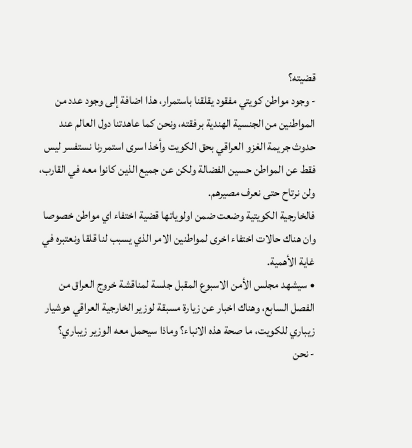قضيته؟
- وجود مواطن كويتي مفقود يقلقنا باستمرار، هذا اضافة إلى وجود عدد من المواطنين من الجنسية الهندية برفقته، ونحن كما عاهدتنا دول العالم عند حدوث جريمة الغزو العراقي بحق الكويت وأخذ اسرى استمررنا نستفسر ليس فقط عن المواطن حسين الفضالة ولكن عن جميع الذين كانوا معه في القارب، ولن نرتاح حتى نعرف مصيرهم.
فالخارجية الكويتية وضعت ضمن اولوياتها قضية اختفاء اي مواطن خصوصا وان هناك حالات اختفاء اخرى لمواطنين الامر الذي يسبب لنا قلقا ونعتبره في غاية الأهمية.
• سيشهد مجلس الأمن الاسبوع المقبل جلسة لمناقشة خروج العراق من الفصل السابع، وهناك اخبار عن زيارة مسبقة لوزير الخارجية العراقي هوشيار زيباري للكويت، ما صحة هذه الانباء؟ وماذا سيحمل معه الوزير زيباري؟
- نحن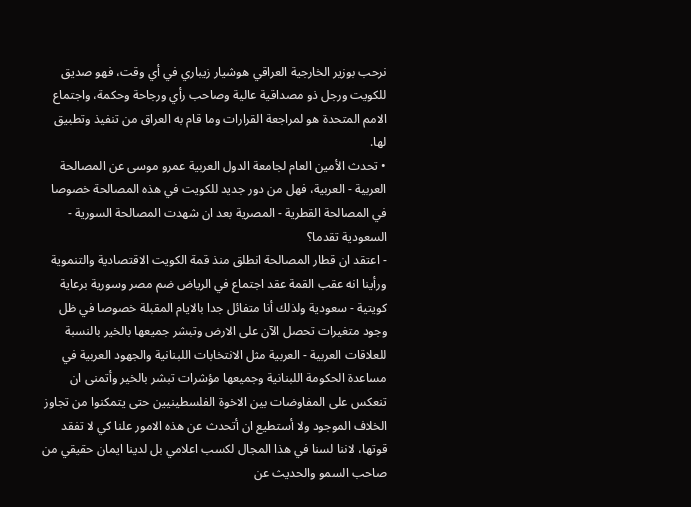نرحب بوزير الخارجية العراقي هوشيار زيباري في أي وقت، فهو صديق للكويت ورجل ذو مصداقية عالية وصاحب رأي ورجاحة وحكمة، واجتماع الامم المتحدة هو لمراجعة القرارات وما قام به العراق من تنفيذ وتطبيق لها.
• تحدث الأمين العام لجامعة الدول العربية عمرو موسى عن المصالحة العربية - العربية، فهل من دور جديد للكويت في هذه المصالحة خصوصا في المصالحة القطرية - المصرية بعد ان شهدت المصالحة السورية - السعودية تقدما؟
- اعتقد ان قطار المصالحة انطلق منذ قمة الكويت الاقتصادية والتنموية ورأينا انه عقب القمة عقد اجتماع في الرياض ضم مصر وسورية برعاية كويتية - سعودية ولذلك أنا متفائل جدا بالايام المقبلة خصوصا في ظل وجود متغيرات تحصل الآن على الارض وتبشر جميعها بالخير بالنسبة للعلاقات العربية - العربية مثل الانتخابات اللبنانية والجهود العربية في مساعدة الحكومة اللبنانية وجميعها مؤشرات تبشر بالخير وأتمنى ان تنعكس على المفاوضات بين الاخوة الفلسطينيين حتى يتمكنوا من تجاوز الخلاف الموجود ولا أستطيع ان أتحدث عن هذه الامور علنا كي لا تفقد قوتها، لاننا لسنا في هذا المجال لكسب اعلامي بل لدينا ايمان حقيقي من صاحب السمو والحديث عن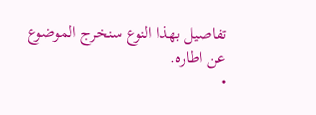تفاصيل بهذا النوع سنخرج الموضوع عن اطاره.
•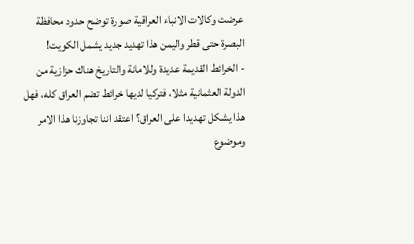عرضت وكالات الانباء العراقية صورة توضح حدود محافظة البصرة حتى قطر واليمن هذا تهديد جديد يشمل الكويت!
- الخرائط القديمة عديدة وللامانة والتاريخ هناك حزازية من الدولة العثمانية مثلا، فتركيا لديها خرائط تضم العراق كله، فهل هذا يشكل تهديدا على العراق؟ اعتقد اننا تجاوزنا هذا الامر وموضوع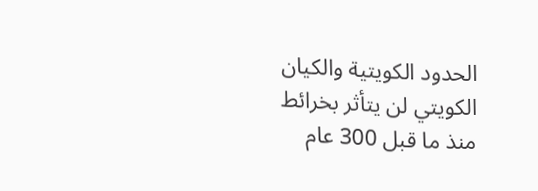الحدود الكويتية والكيان الكويتي لن يتأثر بخرائط منذ ما قبل 300 عام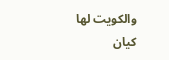والكويت لها كيان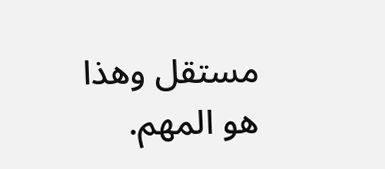مستقل وهذا هو المهم.